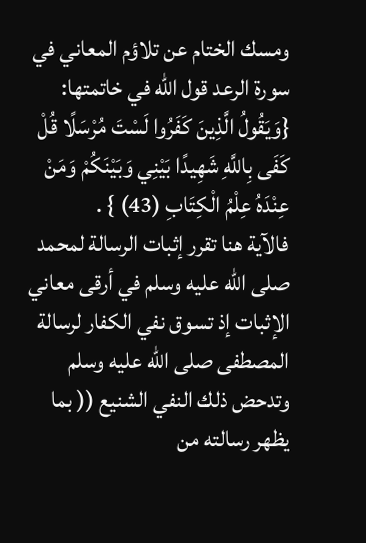ومسك الختام عن تلاؤم المعاني في سورة الرعد قول الله في خاتمتها: {وَيَقُولُ الَّذِينَ كَفَرُوا لَسْتَ مُرْسَلًا قُلْ كَفَى بِاللَّهِ شَهِيدًا بَيْنِي وَبَيْنَكُمْ وَمَنْ عِنْدَهُ عِلْمُ الْكِتَابِ (43) } .
فالآية هنا تقرر إثبات الرسالة لمحمد صلى الله عليه وسلم في أرقى معاني الإثبات إذ تسوق نفي الكفار لرسالة المصطفى صلى الله عليه وسلم وتدحض ذلك النفي الشنيع (( بما يظهر رسالته من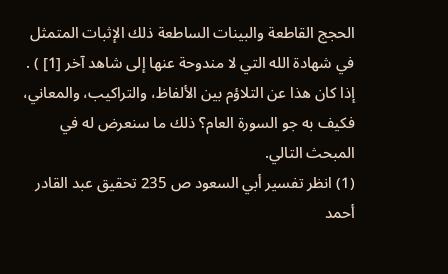الحجج القاطعة والبينات الساطعة ذلك الإثبات المتمثل في شهادة الله التي لا مندوحة عنها إلى شاهد آخر [1] ) .
إذا كان هذا عن التلاؤم بين الألفاظ، والتراكيب، والمعاني، فكيف به جو السورة العام؟ ذلك ما سنعرض له في المبحث التالي.
(1) انظر تفسير أبي السعود ص 235 تحقيق عبد القادر أحمد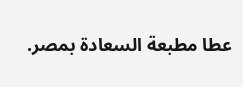عطا مطبعة السعادة بمصر.